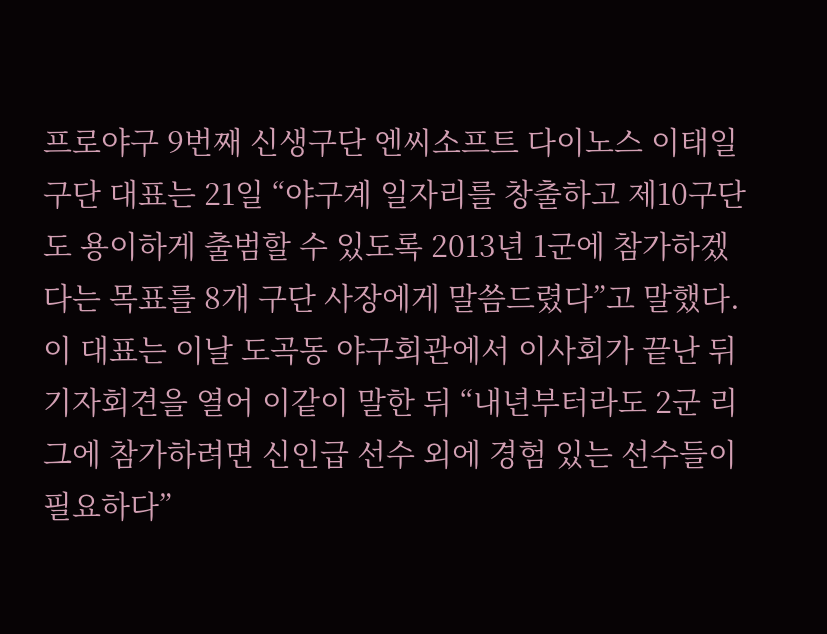프로야구 9번째 신생구단 엔씨소프트 다이노스 이태일 구단 대표는 21일 “야구계 일자리를 창출하고 제10구단도 용이하게 출범할 수 있도록 2013년 1군에 참가하겠다는 목표를 8개 구단 사장에게 말씀드렸다”고 말했다.
이 대표는 이날 도곡동 야구회관에서 이사회가 끝난 뒤 기자회견을 열어 이같이 말한 뒤 “내년부터라도 2군 리그에 참가하려면 신인급 선수 외에 경험 있는 선수들이 필요하다”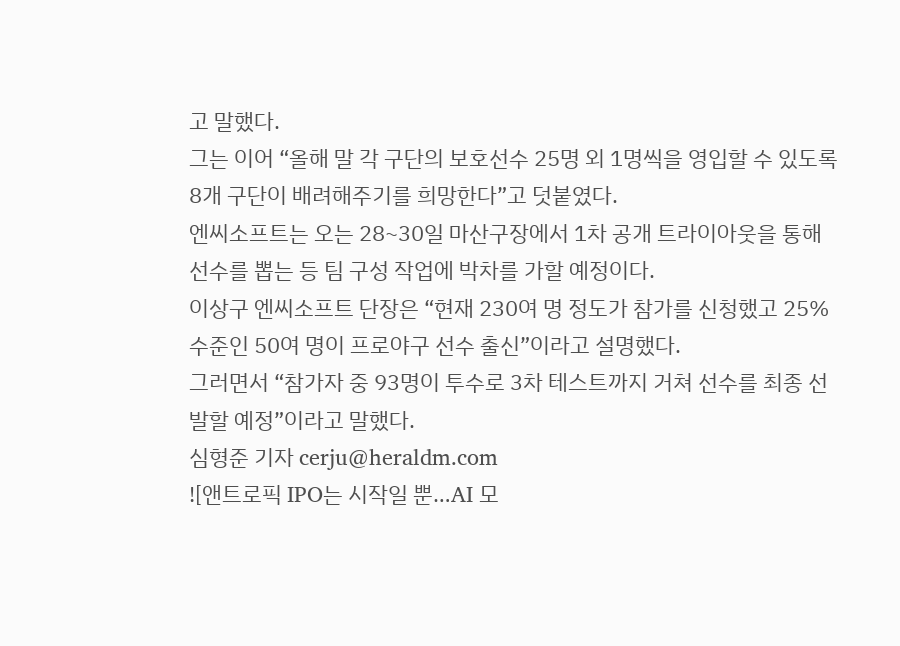고 말했다.
그는 이어 “올해 말 각 구단의 보호선수 25명 외 1명씩을 영입할 수 있도록 8개 구단이 배려해주기를 희망한다”고 덧붙였다.
엔씨소프트는 오는 28~30일 마산구장에서 1차 공개 트라이아웃을 통해 선수를 뽑는 등 팀 구성 작업에 박차를 가할 예정이다.
이상구 엔씨소프트 단장은 “현재 230여 명 정도가 참가를 신청했고 25% 수준인 50여 명이 프로야구 선수 출신”이라고 설명했다.
그러면서 “참가자 중 93명이 투수로 3차 테스트까지 거쳐 선수를 최종 선발할 예정”이라고 말했다.
심형준 기자 cerju@heraldm.com
![앤트로픽 IPO는 시작일 뿐…AI 모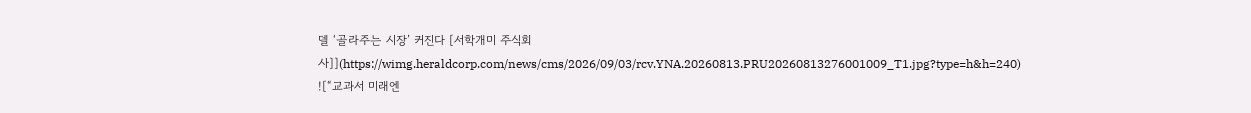델 ‘골라주는 시장’ 커진다 [서학개미 주식회사]](https://wimg.heraldcorp.com/news/cms/2026/09/03/rcv.YNA.20260813.PRU20260813276001009_T1.jpg?type=h&h=240)
![“교과서 미래엔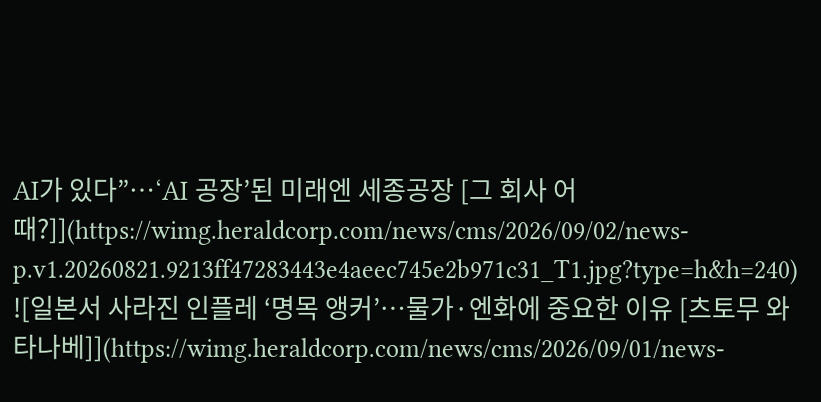AI가 있다”…‘AI 공장’된 미래엔 세종공장 [그 회사 어때?]](https://wimg.heraldcorp.com/news/cms/2026/09/02/news-p.v1.20260821.9213ff47283443e4aeec745e2b971c31_T1.jpg?type=h&h=240)
![일본서 사라진 인플레 ‘명목 앵커’…물가·엔화에 중요한 이유 [츠토무 와타나베]](https://wimg.heraldcorp.com/news/cms/2026/09/01/news-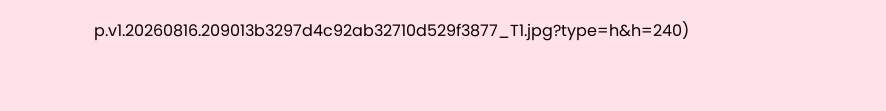p.v1.20260816.209013b3297d4c92ab32710d529f3877_T1.jpg?type=h&h=240)